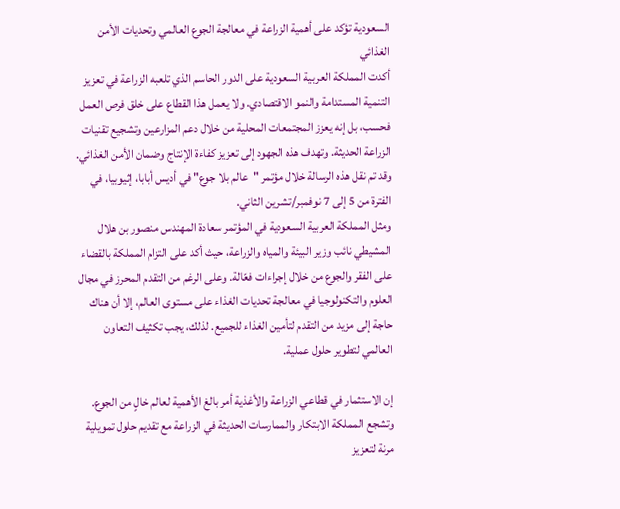السعودية تؤكد على أهمية الزراعة في معالجة الجوع العالمي وتحديات الأمن الغذائي
أكدت المملكة العربية السعودية على الدور الحاسم الذي تلعبه الزراعة في تعزيز التنمية المستدامة والنمو الاقتصادي. ولا يعمل هذا القطاع على خلق فرص العمل فحسب، بل إنه يعزز المجتمعات المحلية من خلال دعم المزارعين وتشجيع تقنيات الزراعة الحديثة. وتهدف هذه الجهود إلى تعزيز كفاءة الإنتاج وضمان الأمن الغذائي. وقد تم نقل هذه الرسالة خلال مؤتمر "عالم بلا جوع" في أديس أبابا، إثيوبيا، في الفترة من 5 إلى 7 نوفمبر/تشرين الثاني.
ومثل المملكة العربية السعودية في المؤتمر سعادة المهندس منصور بن هلال المشيطي نائب وزير البيئة والمياه والزراعة، حيث أكد على التزام المملكة بالقضاء على الفقر والجوع من خلال إجراءات فعّالة. وعلى الرغم من التقدم المحرز في مجال العلوم والتكنولوجيا في معالجة تحديات الغذاء على مستوى العالم، إلا أن هناك حاجة إلى مزيد من التقدم لتأمين الغذاء للجميع. لذلك، يجب تكثيف التعاون العالمي لتطوير حلول عملية.

إن الاستثمار في قطاعي الزراعة والأغذية أمر بالغ الأهمية لعالم خالٍ من الجوع. وتشجع المملكة الابتكار والممارسات الحديثة في الزراعة مع تقديم حلول تمويلية مرنة لتعزيز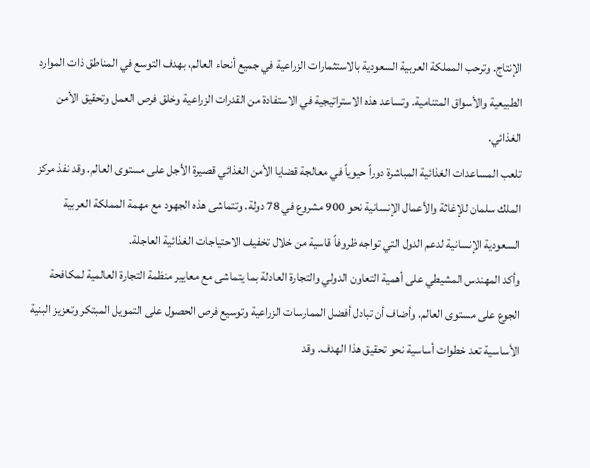الإنتاج. وترحب المملكة العربية السعودية بالاستثمارات الزراعية في جميع أنحاء العالم، بهدف التوسع في المناطق ذات الموارد الطبيعية والأسواق المتنامية. وتساعد هذه الاستراتيجية في الاستفادة من القدرات الزراعية وخلق فرص العمل وتحقيق الأمن الغذائي.
تلعب المساعدات الغذائية المباشرة دوراً حيوياً في معالجة قضايا الأمن الغذائي قصيرة الأجل على مستوى العالم. وقد نفذ مركز الملك سلمان للإغاثة والأعمال الإنسانية نحو 900 مشروع في 78 دولة. وتتماشى هذه الجهود مع مهمة المملكة العربية السعودية الإنسانية لدعم الدول التي تواجه ظروفاً قاسية من خلال تخفيف الاحتياجات الغذائية العاجلة.
وأكد المهندس المشيطي على أهمية التعاون الدولي والتجارة العادلة بما يتماشى مع معايير منظمة التجارة العالمية لمكافحة الجوع على مستوى العالم. وأضاف أن تبادل أفضل الممارسات الزراعية وتوسيع فرص الحصول على التمويل المبتكر وتعزيز البنية الأساسية تعد خطوات أساسية نحو تحقيق هذا الهدف. وقد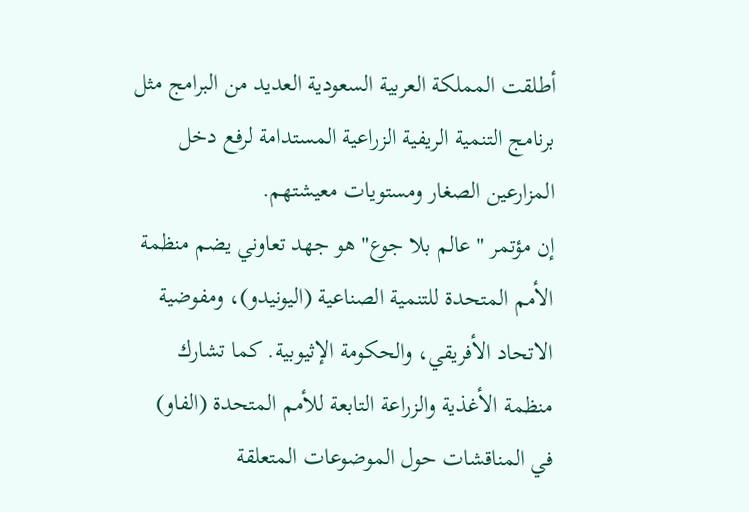أطلقت المملكة العربية السعودية العديد من البرامج مثل برنامج التنمية الريفية الزراعية المستدامة لرفع دخل المزارعين الصغار ومستويات معيشتهم.
إن مؤتمر "عالم بلا جوع" هو جهد تعاوني يضم منظمة الأمم المتحدة للتنمية الصناعية (اليونيدو)، ومفوضية الاتحاد الأفريقي، والحكومة الإثيوبية. كما تشارك منظمة الأغذية والزراعة التابعة للأمم المتحدة (الفاو) في المناقشات حول الموضوعات المتعلقة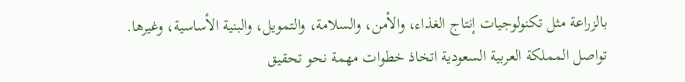بالزراعة مثل تكنولوجيات إنتاج الغذاء، والأمن، والسلامة، والتمويل، والبنية الأساسية، وغيرها.
تواصل المملكة العربية السعودية اتخاذ خطوات مهمة نحو تحقيق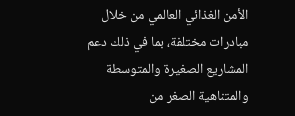الأمن الغذائي العالمي من خلال مبادرات مختلفة، بما في ذلك دعم المشاريع الصغيرة والمتوسطة والمتناهية الصغر من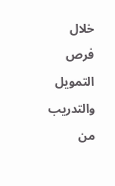خلال فرص التمويل والتدريب من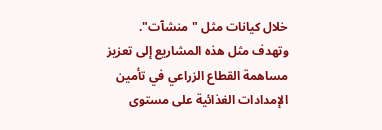خلال كيانات مثل "منشآت". وتهدف مثل هذه المشاريع إلى تعزيز مساهمة القطاع الزراعي في تأمين الإمدادات الغذائية على مستوى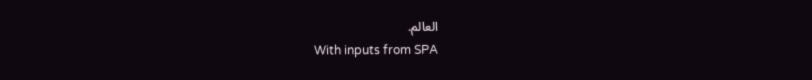العالم.
With inputs from SPA